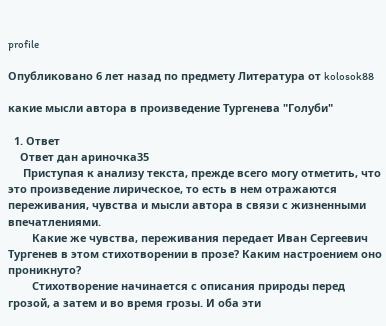profile

Опубликовано 6 лет назад по предмету Литература от kolosok88

какие мысли автора в произведение Тургенева "Голуби"

  1. Ответ
    Ответ дан ариночка35
     Приступая к анализу текста, прежде всего могу отметить, что это произведение лирическое, то есть в нем отражаются переживания, чувства и мысли автора в связи с жизненными впечатлениями.
        Какие же чувства, переживания передает Иван Сергеевич Тургенев в этом стихотворении в прозе? Каким настроением оно проникнуто?
        Стихотворение начинается с описания природы перед грозой, а затем и во время грозы. И оба эти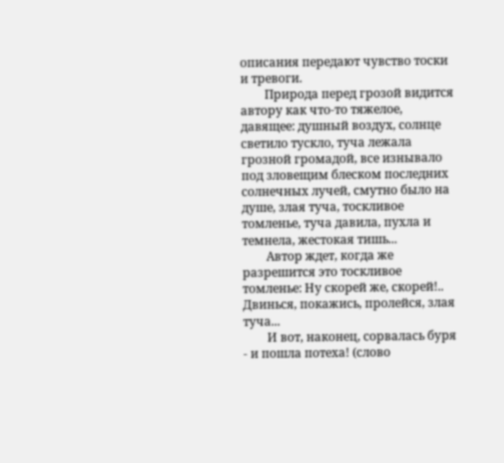описания передают чувство тоски и тревоги.
        Природа перед грозой видится автору как что-то тяжелое, давящее: душный воздух, солнце светило тускло, туча лежала грозной громадой, все изнывало под зловещим блеском последних солнечных лучей, смутно было на душе, злая туча, тоскливое томленье, туча давила, пухла и темнела, жестокая тишь...
        Автор ждет, когда же разрешится это тоскливое томленье: Ну скорей же, скорей!.. Двинься, покажись, пролейся, злая туча...
        И вот, наконец, сорвалась буря - и пошла потеха! (слово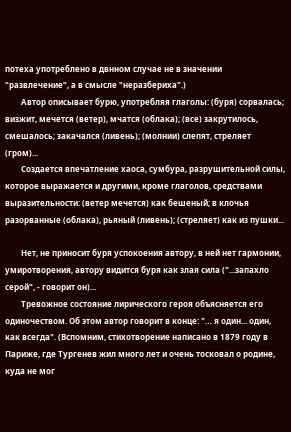потеха употреблено в двнном случае не в значении "развлечение", а в смысле "неразбериха".)
        Автор описывает бурю, употребляя глаголы: (буря) сорвалась; визжит, мечется (ветер), мчатся (облака); (все) закрутилось, смешалось; закачался (ливень); (молнии) слепят, стреляет (гром)...
        Создается впечатление хаоса, сумбура, разрушительной силы, которое выражается и другими, кроме глаголов, средствами выразительности: (ветер мечется) как бешеный; в клочья разорванные (облака), рьяный (ливень); (стреляет) как из пушки...

        Нет, не приносит буря успокоения автору, в ней нет гармонии, умиротворения, автору видится буря как злая сила ("...запахло серой", - говорит он)...
        Тревожное состояние лирического героя объясняется его одиночеством. Об этом автор говорит в конце: "… я один... один, как всегда". (Вспомним, стихотворение написано в 1879 году в Париже, где Тургенев жил много лет и очень тосковал о родине, куда не мог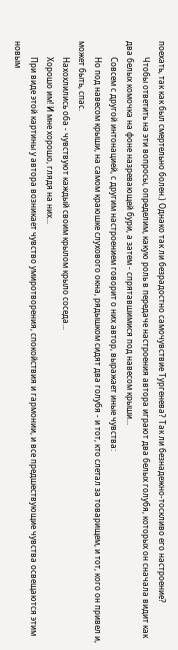поехать, так как был смертельно болен.) Однако так ли безрадостно самочувствие Тургенева? Так ли безнадежно-тоскливо его настроение?
        Чтобы ответить на эти вопросы, определим, какую роль в передаче настроения автора играют два белых голубя, которых он сначала видит как два белых комочка на фоне назревающей бури, а затем - спрятавшимися под навесом крыши...
        Совсем с другой интонацией, с другим настроением говорит о них автор, выражает иные чувства:
        Но под навесом крыши, на самом краюшке слухового окна, рядышком сидят два голубя - и тот, кто слетал за товарищем, и тот, кого он привел и, может быть, спас.
        Нахохлились оба - чувствуют каждый своим крылом крыло соседа...
        Хорошо им! И мне хорошо, глядя на них...
        При виде этой картины у автора возникает чувство умиротворения, спокойствия и гармонии, и все предшествующие чувства освещаются этим новым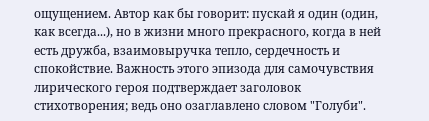ощущением. Автор как бы говорит: пускай я один (один, как всегда...), но в жизни много прекрасного, когда в ней есть дружба, взаимовыручка тепло, сердечность и спокойствие. Важность этого эпизода для самочувствия лирического героя подтверждает заголовок стихотворения; ведь оно озаглавлено словом "Голуби".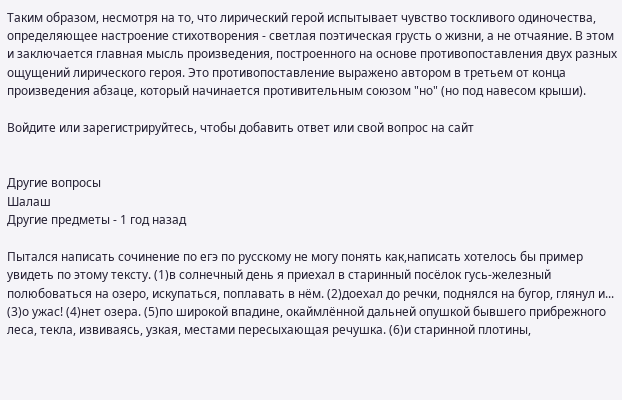Таким образом, несмотря на то, что лирический герой испытывает чувство тоскливого одиночества, определяющее настроение стихотворения - светлая поэтическая грусть о жизни, а не отчаяние. В этом и заключается главная мысль произведения, построенного на основе противопоставления двух разных ощущений лирического героя. Это противопоставление выражено автором в третьем от конца произведения абзаце, который начинается противительным союзом "но" (но под навесом крыши).

Войдите или зарегистрируйтесь, чтобы добавить ответ или свой вопрос на сайт


Другие вопросы
Шалаш
Другие предметы - 1 год назад

Пытался написать сочинение по егэ по русскому не могу понять как,написать хотелось бы пример увидеть по этому тексту. (1)в солнечный день я приехал в старинный посёлок гусь-железный полюбоваться на озеро, искупаться, поплавать в нём. (2)доехал до речки, поднялся на бугор, глянул и... (3)о ужас! (4)нет озера. (5)по широкой впадине, окаймлённой дальней опушкой бывшего прибрежного леса, текла, извиваясь, узкая, местами пересыхающая речушка. (6)и старинной плотины,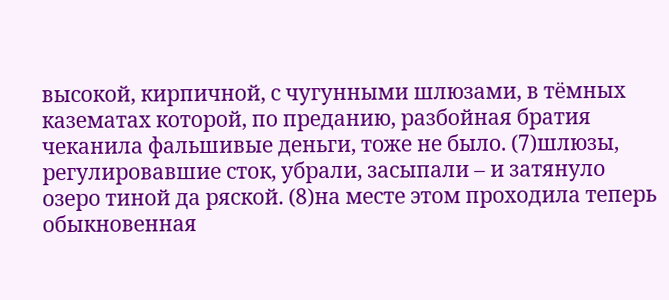высокой, кирпичной, с чугунными шлюзами, в тёмных казематах которой, по преданию, разбойная братия чеканила фальшивые деньги, тоже не было. (7)шлюзы, регулировавшие сток, убрали, засыпали – и затянуло озеро тиной да ряской. (8)на месте этом проходила теперь обыкновенная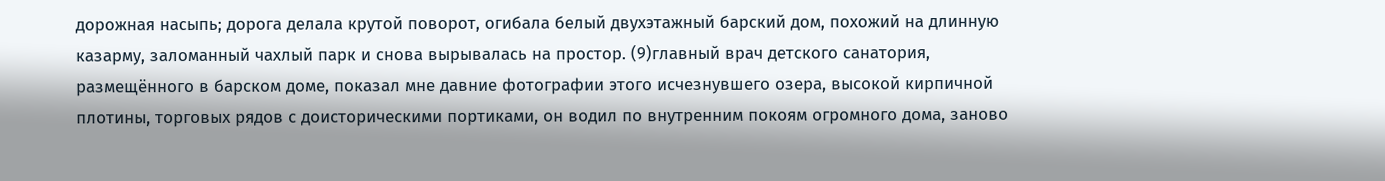дорожная насыпь; дорога делала крутой поворот, огибала белый двухэтажный барский дом, похожий на длинную казарму, заломанный чахлый парк и снова вырывалась на простор. (9)главный врач детского санатория, размещённого в барском доме, показал мне давние фотографии этого исчезнувшего озера, высокой кирпичной плотины, торговых рядов с доисторическими портиками, он водил по внутренним покоям огромного дома, заново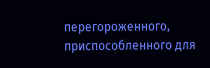перегороженного, приспособленного для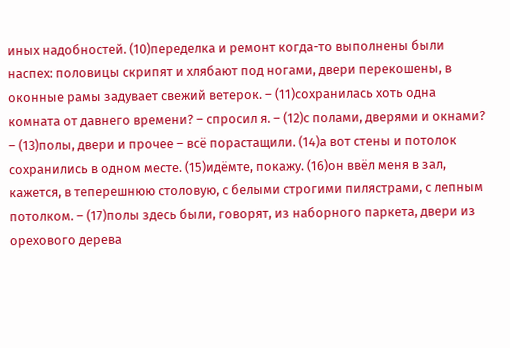иных надобностей. (10)переделка и ремонт когда-то выполнены были наспех: половицы скрипят и хлябают под ногами, двери перекошены, в оконные рамы задувает свежий ветерок. – (11)сохранилась хоть одна комната от давнего времени? – спросил я. – (12)с полами, дверями и окнами? – (13)полы, двери и прочее – всё порастащили. (14)а вот стены и потолок сохранились в одном месте. (15)идёмте, покажу. (16)он ввёл меня в зал, кажется, в теперешнюю столовую, с белыми строгими пилястрами, с лепным потолком. – (17)полы здесь были, говорят, из наборного паркета, двери из орехового дерева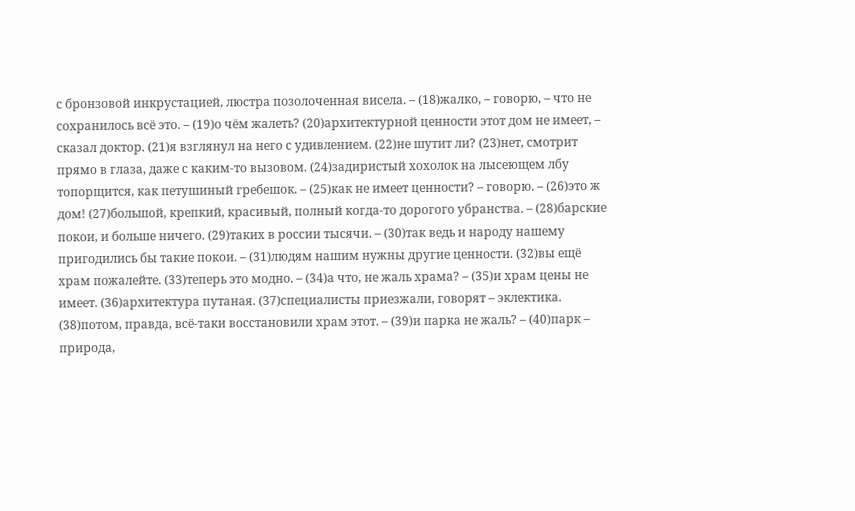с бронзовой инкрустацией, люстра позолоченная висела. – (18)жалко, – говорю, – что не сохранилось всё это. – (19)о чём жалеть? (20)архитектурной ценности этот дом не имеет, – сказал доктор. (21)я взглянул на него с удивлением. (22)не шутит ли? (23)нет, смотрит прямо в глаза, даже с каким-то вызовом. (24)задиристый хохолок на лысеющем лбу топорщится, как петушиный гребешок. – (25)как не имеет ценности? – говорю. – (26)это ж дом! (27)большой, крепкий, красивый, полный когда-то дорогого убранства. – (28)барские покои, и больше ничего. (29)таких в россии тысячи. – (30)так ведь и народу нашему пригодились бы такие покои. – (31)людям нашим нужны другие ценности. (32)вы ещё храм пожалейте. (33)теперь это модно. – (34)а что, не жаль храма? – (35)и храм цены не имеет. (36)архитектура путаная. (37)специалисты приезжали, говорят – эклектика. (38)потом, правда, всё-таки восстановили храм этот. – (39)и парка не жаль? – (40)парк – природа,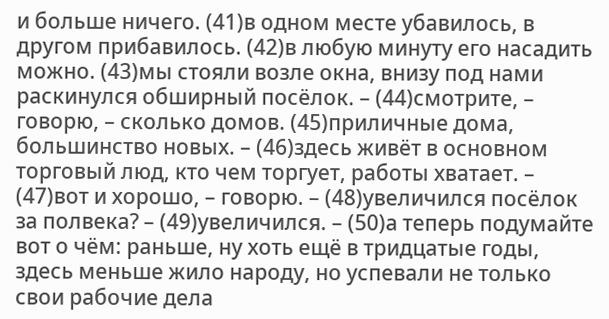и больше ничего. (41)в одном месте убавилось, в другом прибавилось. (42)в любую минуту его насадить можно. (43)мы стояли возле окна, внизу под нами раскинулся обширный посёлок. – (44)смотрите, – говорю, – сколько домов. (45)приличные дома, большинство новых. – (46)здесь живёт в основном торговый люд, кто чем торгует, работы хватает. – (47)вот и хорошо, – говорю. – (48)увеличился посёлок за полвека? – (49)увеличился. – (50)а теперь подумайте вот о чём: раньше, ну хоть ещё в тридцатые годы, здесь меньше жило народу, но успевали не только свои рабочие дела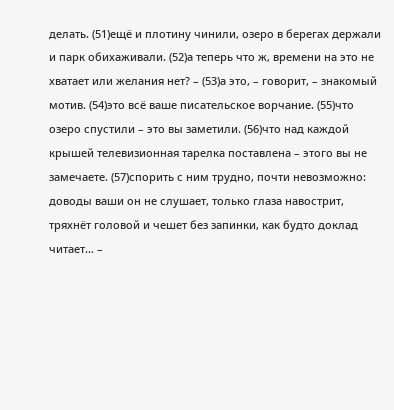делать. (51)ещё и плотину чинили, озеро в берегах держали и парк обихаживали. (52)а теперь что ж, времени на это не хватает или желания нет? – (53)а это, – говорит, – знакомый мотив. (54)это всё ваше писательское ворчание. (55)что озеро спустили – это вы заметили. (56)что над каждой крышей телевизионная тарелка поставлена – этого вы не замечаете. (57)спорить с ним трудно, почти невозможно: доводы ваши он не слушает, только глаза навострит, тряхнёт головой и чешет без запинки, как будто доклад читает… –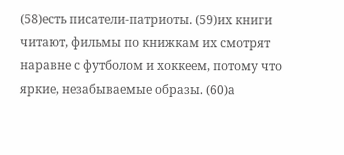(58)есть писатели-патриоты. (59)их книги читают, фильмы по книжкам их смотрят наравне с футболом и хоккеем, потому что яркие, незабываемые образы. (60)а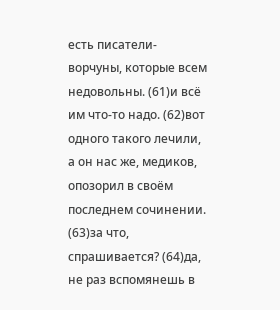есть писатели-ворчуны, которые всем недовольны. (61)и всё им что-то надо. (62)вот одного такого лечили, а он нас же, медиков, опозорил в своём последнем сочинении. (63)за что, спрашивается? (64)да, не раз вспомянешь в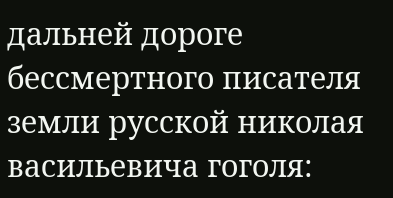дальней дороге бессмертного писателя земли русской николая васильевича гоголя: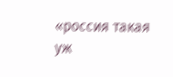«россия такая уж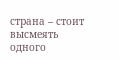страна – стоит высмеять одного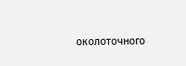околоточного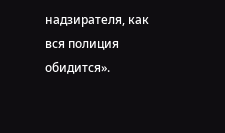надзирателя, как вся полиция обидится».